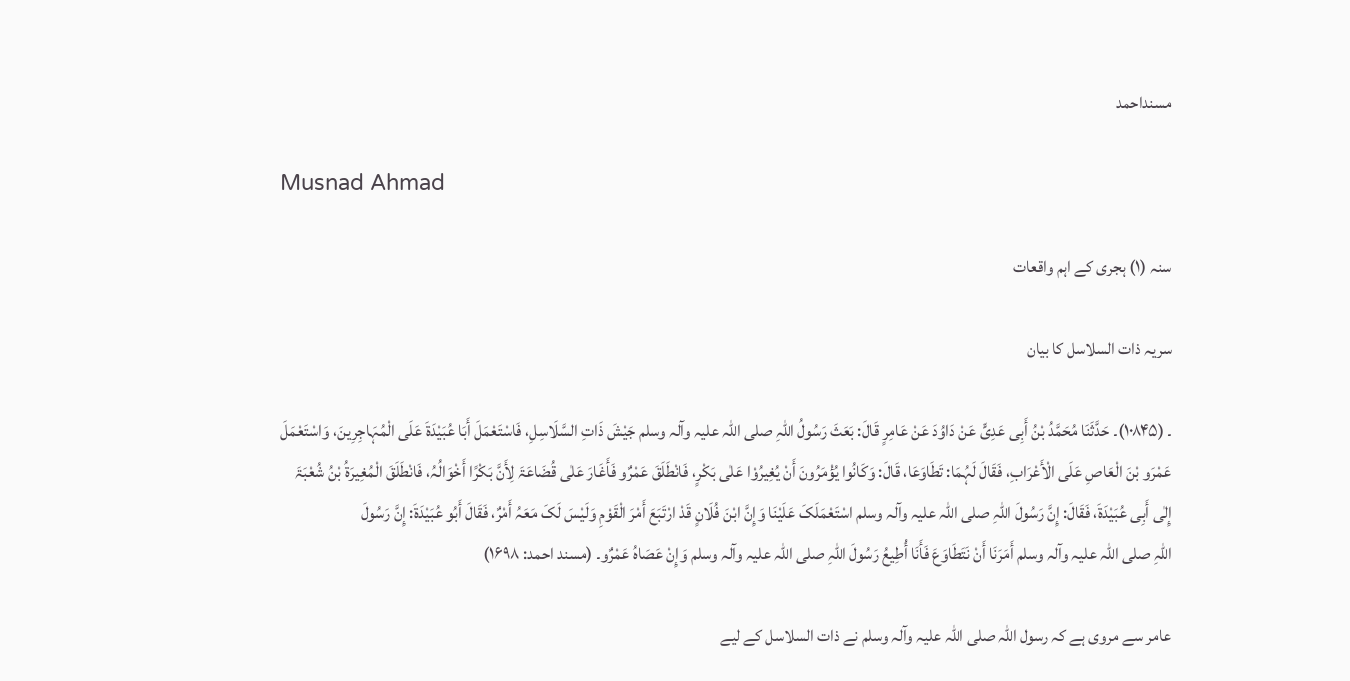مسنداحمد

Musnad Ahmad

سنہ (۱) ہجری کے اہم واقعات

سریہ ذات السلاسل کا بیان

۔ (۱۰۸۴۵)۔ حَدَّثَنَا مُحَمَّدُ بْنُ أَبِی عَدِیٍّ عَنْ دَاوُدَ عَنْ عَامِرٍ قَالَ: بَعَثَ رَسُولُ اللّٰہِ ‌صلی ‌اللہ ‌علیہ ‌وآلہ ‌وسلم جَیْشَ ذَاتِ السَّلَاسِلِ، فَاسْتَعْمَلَ أَبَا عُبَیْدَۃَ عَلَی الْمُہَاجِرِینَ، وَاسْتَعْمَلَ عَمْرَو بْنَ الْعَاصِ عَلَی الْأَعْرَابِ، فَقَالَ لَہُمَا: تَطَاوَعَا، قَالَ: وَکَانُوا یُؤْمَرُونَ أَنْ یُغِیرُوْا عَلٰی بَکْرٍ، فَانْطَلَقَ عَمْرٌو فَأَغَارَ عَلٰی قُضَاعَۃَ لِأَنَّ بَکْرًا أَخْوَالُہُ، فَانْطَلَقَ الْمُغِیرَۃُ بْنُ شُعْبَۃَ إِلٰی أَبِی عُبَیْدَۃَ، فَقَالَ: إِنَّ رَسُولَ اللّٰہِ ‌صلی ‌اللہ ‌علیہ ‌وآلہ ‌وسلم اسْتَعْمَلَکَ عَلَیْنَا وَإِنَّ ابْنَ فُلَانٍ قَدْ ارْتَبَعَ أَمْرَ الْقَوْمِ وَلَیْسَ لَکَ مَعَہُ أَمْرٌ، فَقَالَ أَبُو عُبَیْدَۃَ: إِنَّ رَسُولَ اللّٰہِ ‌صلی ‌اللہ ‌علیہ ‌وآلہ ‌وسلم أَمَرَنَا أَنْ نَتَطَاوَعَ فَأَنَا أُطِیعُ رَسُولَ اللّٰہِ ‌صلی ‌اللہ ‌علیہ ‌وآلہ ‌وسلم وَإِنْ عَصَاہُ عَمْرٌو۔ (مسند احمد: ۱۶۹۸)

عامر سے مروی ہے کہ رسول اللہ ‌صلی ‌اللہ ‌علیہ ‌وآلہ ‌وسلم نے ذات السلاسل کے لیے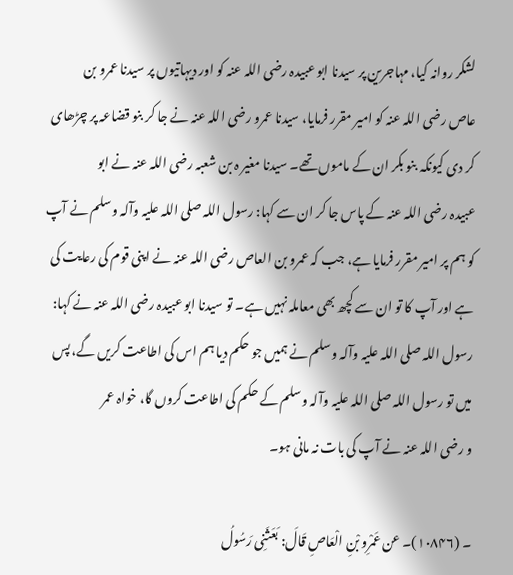لشکر روانہ کیا، مہاجرین پر سیدنا ابو عبیدہ ‌رضی ‌اللہ ‌عنہ کو اور دیہاتیوں پر سیدنا عمرو بن عاص ‌رضی ‌اللہ ‌عنہ کو امیر مقرر فرمایا، سیدنا عمرو ‌رضی ‌اللہ ‌عنہ نے جا کر بنو قضاعہ پر چڑھای کر دی کیونکہ بنو بکر ان کے ماموں تھے۔ سیدنا مغیر ہ بن شعبہ ‌رضی ‌اللہ ‌عنہ نے ابو عبیدہ ‌رضی ‌اللہ ‌عنہ کے پاس جا کر ان سے کہا: رسول اللہ ‌صلی ‌اللہ ‌علیہ ‌وآلہ ‌وسلم نے آپ کو ہم پر امیر مقرر فرمایا ہے، جب کہ عمرو بن العاص ‌رضی ‌اللہ ‌عنہ نے اپنی قوم کی رعایت کی ہے اور آپ کا تو ان سے کچھ بھی معاملہ نہیں ہے۔ تو سیدنا ابو عبیدہ ‌رضی ‌اللہ ‌عنہ نے کہا: رسول اللہ ‌صلی ‌اللہ ‌علیہ ‌وآلہ ‌وسلم نے ہمیں جو حکم دیا ہم اس کی اطاعت کریں گے، پس میں تو رسول اللہ ‌صلی ‌اللہ ‌علیہ ‌وآلہ ‌وسلم کے حکم کی اطاعت کروں گا، خواہ عمر و ‌رضی ‌اللہ ‌عنہ نے آپ کی بات نہ مانی ہو۔

۔ (۱۰۸۴۶)۔ عن عَمْرِو بْنِ الْعَاصِ قَالَ: بَعَثَنِی رَسُولُ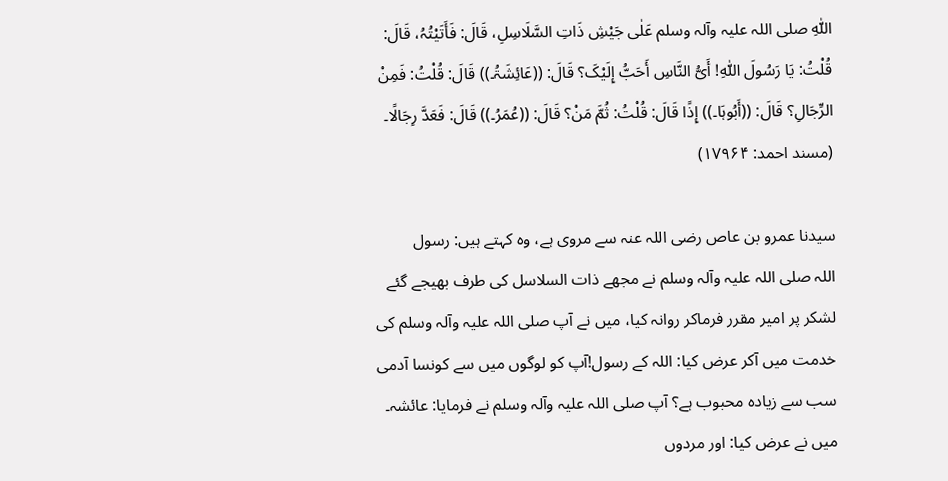اللّٰہِ ‌صلی ‌اللہ ‌علیہ ‌وآلہ ‌وسلم عَلٰی جَیْشِ ذَاتِ السَّلَاسِلِ، قَالَ: فَأَتَیْتُہُ، قَالَ: قُلْتُ: یَا رَسُولَ اللّٰہِ! أَیُّ النَّاسِ أَحَبُّ إِلَیْکَ؟ قَالَ: ((عَائِشَۃُ۔)) قَالَ: قُلْتُ: فَمِنْ الرِّجَالِ؟ قَالَ: ((أَبُوہَا۔)) إِذًا قَالَ: قُلْتُ: ثُمَّ مَنْ؟ قَالَ: ((عُمَرُ۔)) قَالَ: فَعَدَّ رِجَالًا۔ (مسند احمد: ۱۷۹۶۴)

سیدنا عمرو بن عاص ‌رضی ‌اللہ ‌عنہ سے مروی ہے، وہ کہتے ہیں: رسول اللہ ‌صلی ‌اللہ ‌علیہ ‌وآلہ ‌وسلم نے مجھے ذات السلاسل کی طرف بھیجے گئے لشکر پر امیر مقرر فرماکر روانہ کیا، میں نے آپ ‌صلی ‌اللہ ‌علیہ ‌وآلہ ‌وسلم کی خدمت میں آکر عرض کیا: اللہ کے رسول!آپ کو لوگوں میں سے کونسا آدمی سب سے زیادہ محبوب ہے؟ آپ ‌صلی ‌اللہ ‌علیہ ‌وآلہ ‌وسلم نے فرمایا: عائشہ۔ میں نے عرض کیا: اور مردوں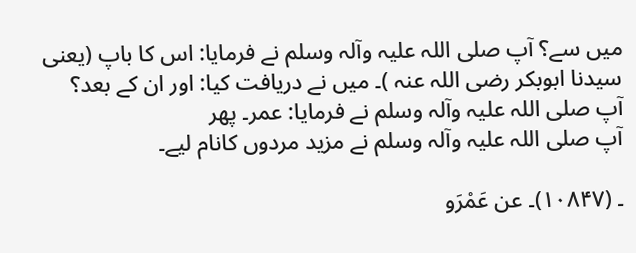میں سے؟ آپ ‌صلی ‌اللہ ‌علیہ ‌وآلہ ‌وسلم نے فرمایا: اس کا باپ (یعنی سیدنا ابوبکر ‌رضی ‌اللہ ‌عنہ )۔ میں نے دریافت کیا: اور ان کے بعد؟ آپ ‌صلی ‌اللہ ‌علیہ ‌وآلہ ‌وسلم نے فرمایا: عمر۔ پھر آپ ‌صلی ‌اللہ ‌علیہ ‌وآلہ ‌وسلم نے مزید مردوں کانام لیے۔

۔ (۱۰۸۴۷)۔ عن عَمْرَو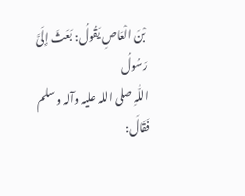بْنَ الْعَاصِ یَقُولُ: بَعَثَ إِلَیَّ رَسُولُ اللّٰہِ ‌صلی ‌اللہ ‌علیہ ‌وآلہ ‌وسلم فَقَالَ: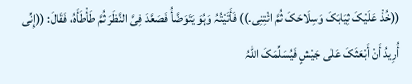((خُذْ عَلَیْکَ ثِیَابَکَ وَسِلَاحَکَ ثُمَّ ائْتِنِی۔)) فَأَتَیْتُہُ وَہُوَ یَتَوَضَّأُ فَصَعَّدَ فِیَّ النَّظَرَ ثُمَّ طَأْطَأَہُ، فَقَالَ: ((إِنِّی أُرِیدُ أَنْ أَبْعَثَکَ عَلٰی جَیْشٍ فَیُسَلِّمَکَ اللّٰہُ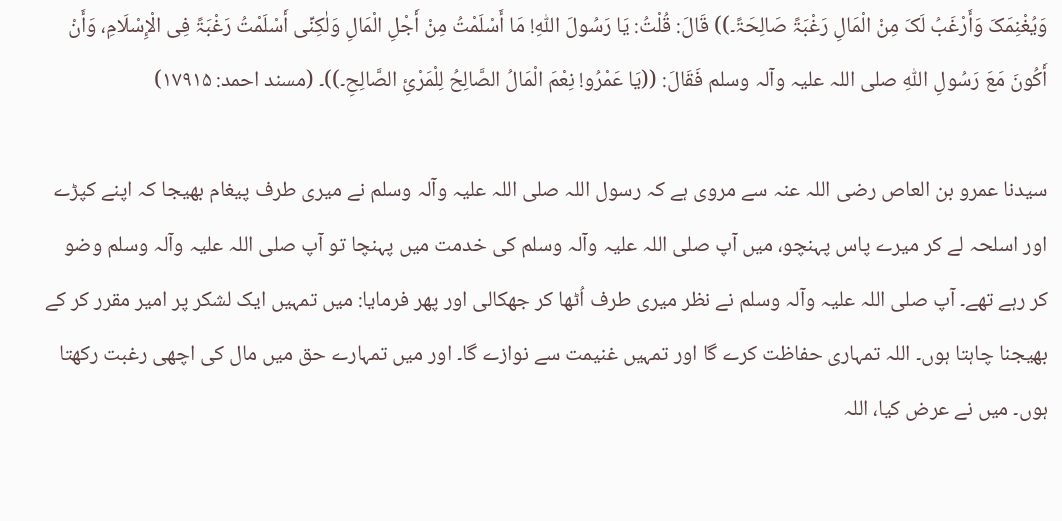وَیُغْنِمَکَ وَأَرْغَبُ لَکَ مِنْ الْمَالِ رَغْبَۃً صَالِحَۃً۔)) قَالَ: قُلْتُ: یَا رَسُولَ اللّٰہِ! مَا أَسْلَمْتُ مِنْ أَجْلِ الْمَالِ وَلٰکِنِّی أَسْلَمْتُ رَغْبَۃً فِی الْإِسْلَامِ، وَأَنْ أَکُونَ مَعَ رَسُولِ اللّٰہِ ‌صلی ‌اللہ ‌علیہ ‌وآلہ ‌وسلم فَقَالَ: ((یَا عَمْرُو! نِعْمَ الْمَالُ الصَّالِحُ لِلْمَرْئِ الصَّالِحِ۔))۔ (مسند احمد: ۱۷۹۱۵)

سیدنا عمرو بن العاص ‌رضی ‌اللہ ‌عنہ سے مروی ہے کہ رسول اللہ ‌صلی ‌اللہ ‌علیہ ‌وآلہ ‌وسلم نے میری طرف پیغام بھیجا کہ اپنے کپڑے اور اسلحہ لے کر میرے پاس پہنچو، میں آپ ‌صلی ‌اللہ ‌علیہ ‌وآلہ ‌وسلم کی خدمت میں پہنچا تو آپ ‌صلی ‌اللہ ‌علیہ ‌وآلہ ‌وسلم وضو کر رہے تھے۔ آپ ‌صلی ‌اللہ ‌علیہ ‌وآلہ ‌وسلم نے نظر میری طرف اُٹھا کر جھکالی اور پھر فرمایا: میں تمہیں ایک لشکر پر امیر مقرر کر کے بھیجنا چاہتا ہوں۔ اللہ تمہاری حفاظت کرے گا اور تمہیں غنیمت سے نوازے گا۔ اور میں تمہارے حق میں مال کی اچھی رغبت رکھتا ہوں۔ میں نے عرض کیا، اللہ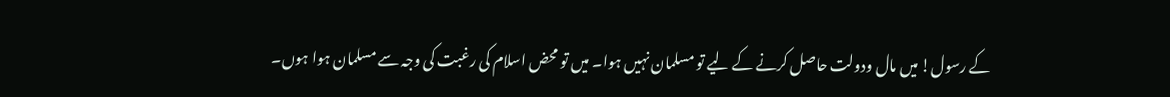کے رسول! میں مال ودولت حاصل کرنے کے لیے تو مسلمان نہیں ہوا۔ میں تو محض اسلام کی رغبت کی وجہ سے مسلمان ہوا ہوں۔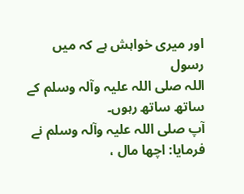اور میری خواہش ہے کہ میں رسول اللہ ‌صلی ‌اللہ ‌علیہ ‌وآلہ ‌وسلم کے ساتھ ساتھ رہوں۔ آپ ‌صلی ‌اللہ ‌علیہ ‌وآلہ ‌وسلم نے فرمایا: اچھا مال ،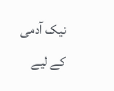نیک آدمی کے لیے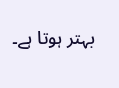بہتر ہوتا ہے۔